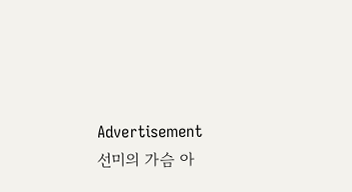Advertisement
선미의 가슴 아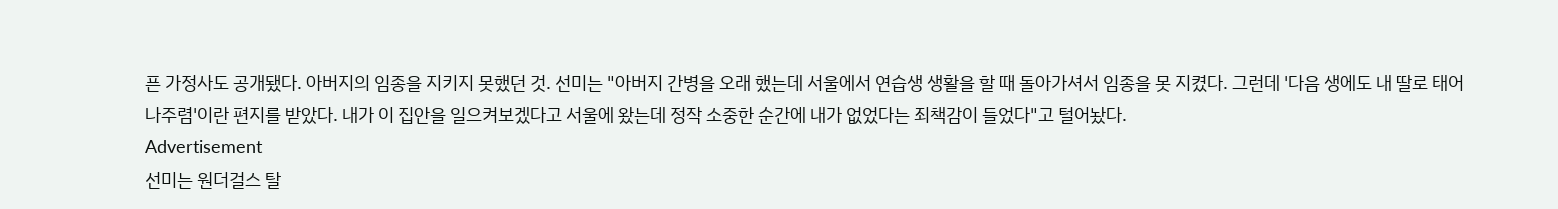픈 가정사도 공개됐다. 아버지의 임종을 지키지 못했던 것. 선미는 "아버지 간병을 오래 했는데 서울에서 연습생 생활을 할 때 돌아가셔서 임종을 못 지켰다. 그런데 '다음 생에도 내 딸로 태어나주렴'이란 편지를 받았다. 내가 이 집안을 일으켜보겠다고 서울에 왔는데 정작 소중한 순간에 내가 없었다는 죄책감이 들었다"고 털어놨다.
Advertisement
선미는 원더걸스 탈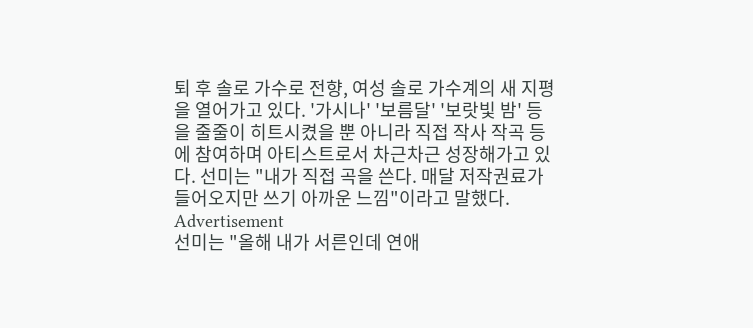퇴 후 솔로 가수로 전향, 여성 솔로 가수계의 새 지평을 열어가고 있다. '가시나' '보름달' '보랏빛 밤' 등을 줄줄이 히트시켰을 뿐 아니라 직접 작사 작곡 등에 참여하며 아티스트로서 차근차근 성장해가고 있다. 선미는 "내가 직접 곡을 쓴다. 매달 저작권료가 들어오지만 쓰기 아까운 느낌"이라고 말했다.
Advertisement
선미는 "올해 내가 서른인데 연애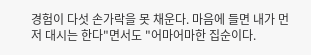경험이 다섯 손가락을 못 채운다. 마음에 들면 내가 먼저 대시는 한다"면서도 "어마어마한 집순이다.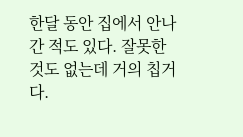한달 동안 집에서 안나간 적도 있다. 잘못한 것도 없는데 거의 칩거다.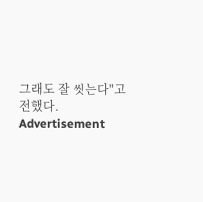그래도 잘 씻는다"고 전했다.
Advertisement